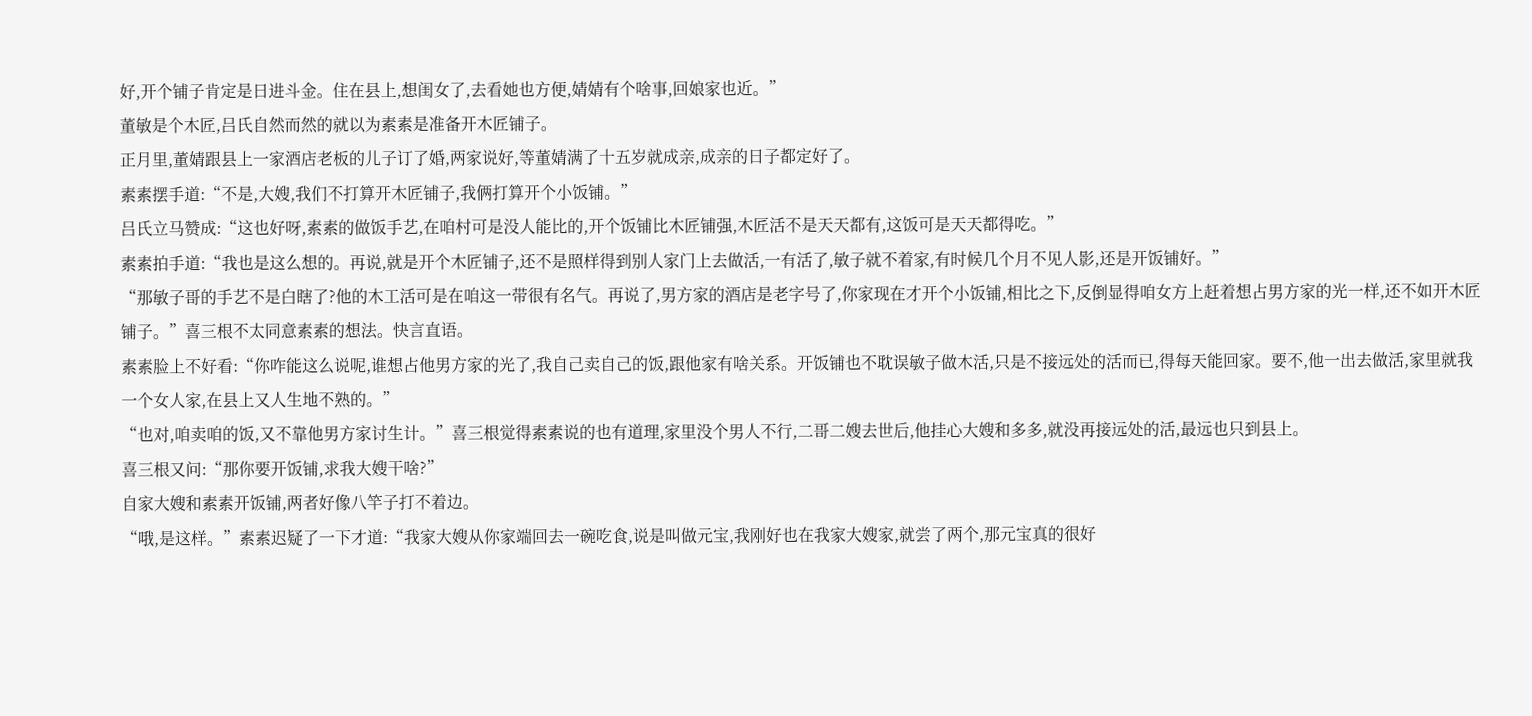好,开个铺子肯定是日进斗金。住在县上,想闺女了,去看她也方便,婧婧有个啥事,回娘家也近。”
董敏是个木匠,吕氏自然而然的就以为素素是准备开木匠铺子。
正月里,董婧跟县上一家酒店老板的儿子订了婚,两家说好,等董婧满了十五岁就成亲,成亲的日子都定好了。
素素摆手道:“不是,大嫂,我们不打算开木匠铺子,我俩打算开个小饭铺。”
吕氏立马赞成:“这也好呀,素素的做饭手艺,在咱村可是没人能比的,开个饭铺比木匠铺强,木匠活不是天天都有,这饭可是天天都得吃。”
素素拍手道:“我也是这么想的。再说,就是开个木匠铺子,还不是照样得到别人家门上去做活,一有活了,敏子就不着家,有时候几个月不见人影,还是开饭铺好。”
“那敏子哥的手艺不是白瞎了?他的木工活可是在咱这一带很有名气。再说了,男方家的酒店是老字号了,你家现在才开个小饭铺,相比之下,反倒显得咱女方上赶着想占男方家的光一样,还不如开木匠铺子。”喜三根不太同意素素的想法。快言直语。
素素脸上不好看:“你咋能这么说呢,谁想占他男方家的光了,我自己卖自己的饭,跟他家有啥关系。开饭铺也不耽误敏子做木活,只是不接远处的活而已,得每天能回家。要不,他一出去做活,家里就我一个女人家,在县上又人生地不熟的。”
“也对,咱卖咱的饭,又不靠他男方家讨生计。”喜三根觉得素素说的也有道理,家里没个男人不行,二哥二嫂去世后,他挂心大嫂和多多,就没再接远处的活,最远也只到县上。
喜三根又问:“那你要开饭铺,求我大嫂干啥?”
自家大嫂和素素开饭铺,两者好像八竿子打不着边。
“哦,是这样。”素素迟疑了一下才道:“我家大嫂从你家端回去一碗吃食,说是叫做元宝,我刚好也在我家大嫂家,就尝了两个,那元宝真的很好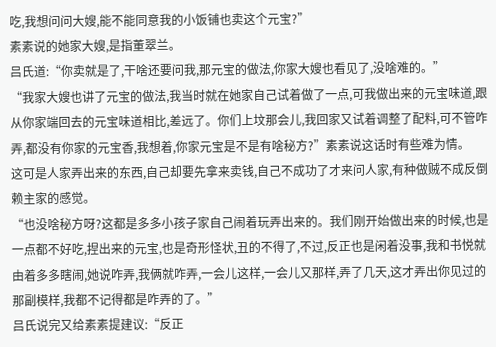吃,我想问问大嫂,能不能同意我的小饭铺也卖这个元宝?”
素素说的她家大嫂,是指董翠兰。
吕氏道:“你卖就是了,干啥还要问我,那元宝的做法,你家大嫂也看见了,没啥难的。”
“我家大嫂也讲了元宝的做法,我当时就在她家自己试着做了一点,可我做出来的元宝味道,跟从你家端回去的元宝味道相比,差远了。你们上坟那会儿,我回家又试着调整了配料,可不管咋弄,都没有你家的元宝香,我想着,你家元宝是不是有啥秘方?”素素说这话时有些难为情。
这可是人家弄出来的东西,自己却要先拿来卖钱,自己不成功了才来问人家,有种做贼不成反倒赖主家的感觉。
“也没啥秘方呀?这都是多多小孩子家自己闹着玩弄出来的。我们刚开始做出来的时候,也是一点都不好吃,捏出来的元宝,也是奇形怪状,丑的不得了,不过,反正也是闲着没事,我和书悦就由着多多瞎闹,她说咋弄,我俩就咋弄,一会儿这样,一会儿又那样,弄了几天,这才弄出你见过的那副模样,我都不记得都是咋弄的了。”
吕氏说完又给素素提建议:“反正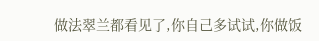做法翠兰都看见了,你自己多试试,你做饭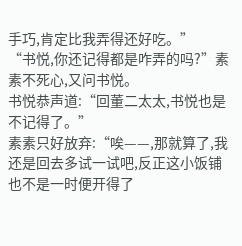手巧,肯定比我弄得还好吃。”
“书悦,你还记得都是咋弄的吗?”素素不死心,又问书悦。
书悦恭声道:“回董二太太,书悦也是不记得了。”
素素只好放弃:“唉——,那就算了,我还是回去多试一试吧,反正这小饭铺也不是一时便开得了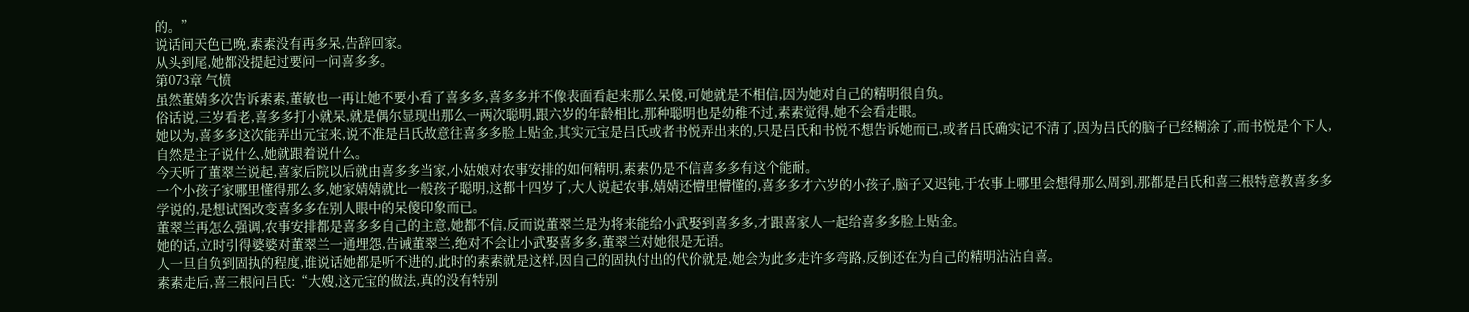的。”
说话间天色已晚,素素没有再多呆,告辞回家。
从头到尾,她都没提起过要问一问喜多多。
第073章 气愤
虽然董婧多次告诉素素,董敏也一再让她不要小看了喜多多,喜多多并不像表面看起来那么呆傻,可她就是不相信,因为她对自己的精明很自负。
俗话说,三岁看老,喜多多打小就呆,就是偶尔显现出那么一两次聪明,跟六岁的年龄相比,那种聪明也是幼稚不过,素素觉得,她不会看走眼。
她以为,喜多多这次能弄出元宝来,说不准是吕氏故意往喜多多脸上贴金,其实元宝是吕氏或者书悦弄出来的,只是吕氏和书悦不想告诉她而已,或者吕氏确实记不清了,因为吕氏的脑子已经糊涂了,而书悦是个下人,自然是主子说什么,她就跟着说什么。
今天听了董翠兰说起,喜家后院以后就由喜多多当家,小姑娘对农事安排的如何精明,素素仍是不信喜多多有这个能耐。
一个小孩子家哪里懂得那么多,她家婧婧就比一般孩子聪明,这都十四岁了,大人说起农事,婧婧还懵里懵懂的,喜多多才六岁的小孩子,脑子又迟钝,于农事上哪里会想得那么周到,那都是吕氏和喜三根特意教喜多多学说的,是想试图改变喜多多在别人眼中的呆傻印象而已。
董翠兰再怎么强调,农事安排都是喜多多自己的主意,她都不信,反而说董翠兰是为将来能给小武娶到喜多多,才跟喜家人一起给喜多多脸上贴金。
她的话,立时引得婆婆对董翠兰一通埋怨,告诫董翠兰,绝对不会让小武娶喜多多,董翠兰对她很是无语。
人一旦自负到固执的程度,谁说话她都是听不进的,此时的素素就是这样,因自己的固执付出的代价就是,她会为此多走许多弯路,反倒还在为自己的精明沾沾自喜。
素素走后,喜三根问吕氏:“大嫂,这元宝的做法,真的没有特别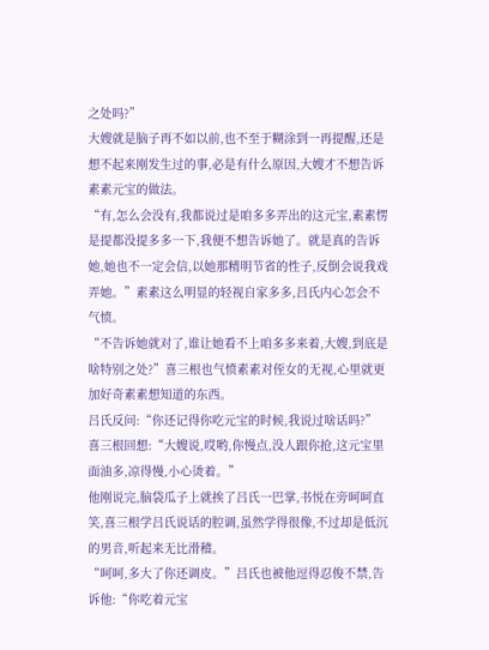之处吗?”
大嫂就是脑子再不如以前,也不至于糊涂到一再提醒,还是想不起来刚发生过的事,必是有什么原因,大嫂才不想告诉素素元宝的做法。
“有,怎么会没有,我都说过是咱多多弄出的这元宝,素素愣是提都没提多多一下,我便不想告诉她了。就是真的告诉她,她也不一定会信,以她那精明节省的性子,反倒会说我戏弄她。”素素这么明显的轻视自家多多,吕氏内心怎会不气愤。
“不告诉她就对了,谁让她看不上咱多多来着,大嫂,到底是啥特别之处?”喜三根也气愤素素对侄女的无视,心里就更加好奇素素想知道的东西。
吕氏反问:“你还记得你吃元宝的时候,我说过啥话吗?”
喜三根回想:“大嫂说,哎哟,你慢点,没人跟你抢,这元宝里面油多,凉得慢,小心烫着。”
他刚说完,脑袋瓜子上就挨了吕氏一巴掌,书悦在旁呵呵直笑,喜三根学吕氏说话的腔调,虽然学得很像,不过却是低沉的男音,听起来无比滑稽。
“呵呵,多大了你还调皮。”吕氏也被他逗得忍俊不禁,告诉他:“你吃着元宝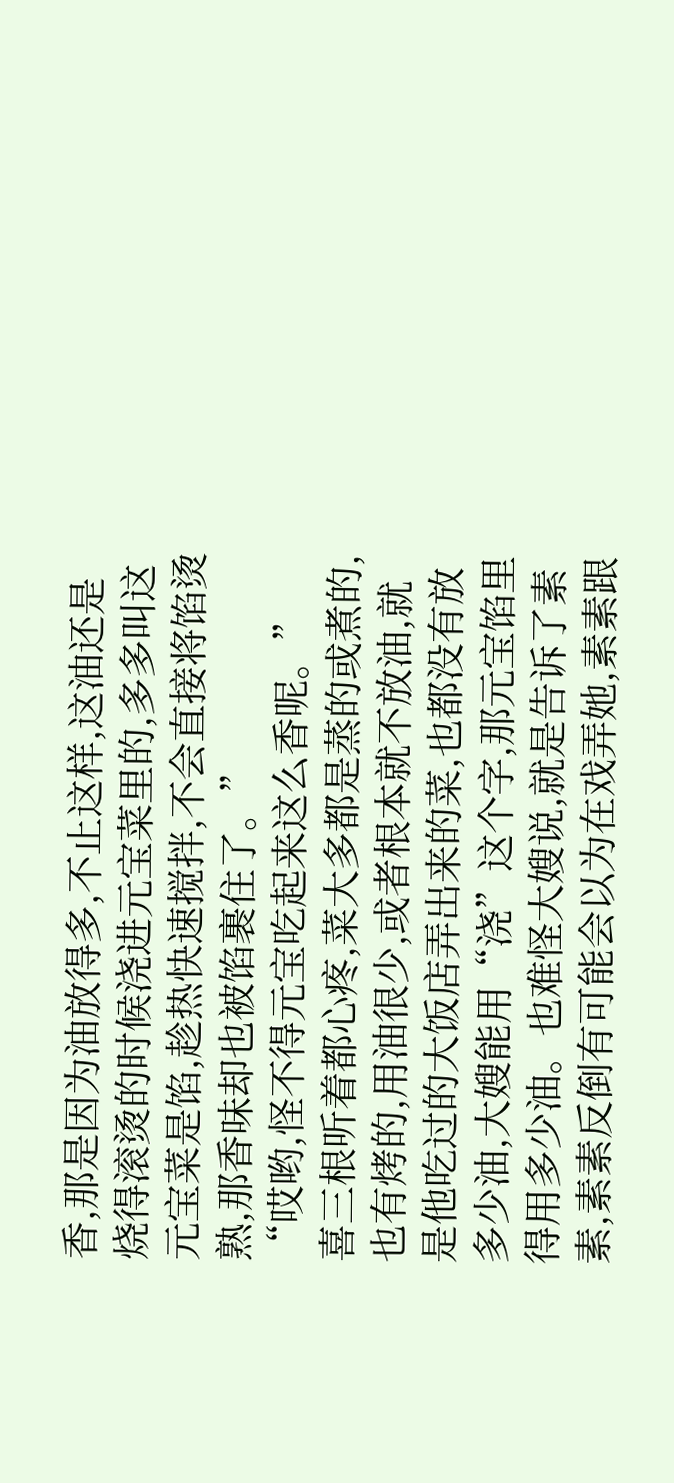香,那是因为油放得多,不止这样,这油还是烧得滚烫的时候浇进元宝菜里的,多多叫这元宝菜是馅,趁热快速搅拌,不会直接将馅烫熟,那香味却也被馅裹住了。”
“哎哟,怪不得元宝吃起来这么香呢。”
喜三根听着都心疼,菜大多都是蒸的或煮的,也有烤的,用油很少,或者根本就不放油,就是他吃过的大饭店弄出来的菜,也都没有放多少油,大嫂能用“浇”这个字,那元宝馅里得用多少油。也难怪大嫂说,就是告诉了素素,素素反倒有可能会以为在戏弄她,素素跟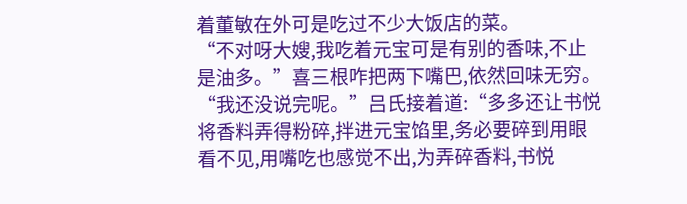着董敏在外可是吃过不少大饭店的菜。
“不对呀大嫂,我吃着元宝可是有别的香味,不止是油多。”喜三根咋把两下嘴巴,依然回味无穷。
“我还没说完呢。”吕氏接着道:“多多还让书悦将香料弄得粉碎,拌进元宝馅里,务必要碎到用眼看不见,用嘴吃也感觉不出,为弄碎香料,书悦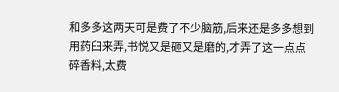和多多这两天可是费了不少脑筋,后来还是多多想到用药臼来弄,书悦又是砸又是磨的,才弄了这一点点碎香料,太费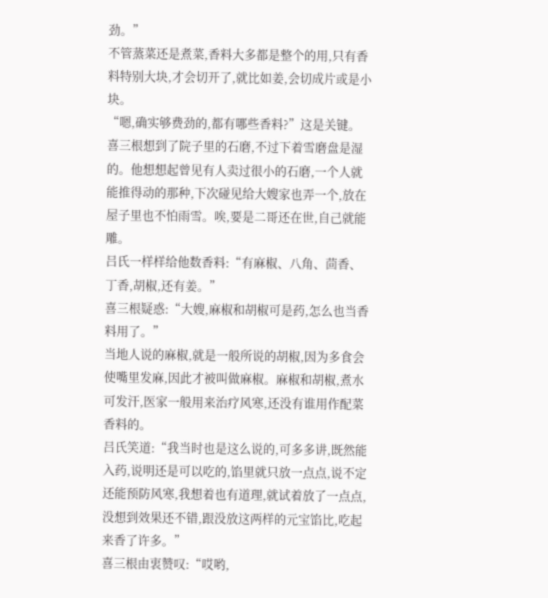劲。”
不管蒸菜还是煮菜,香料大多都是整个的用,只有香料特别大块,才会切开了,就比如姜,会切成片或是小块。
“嗯,确实够费劲的,都有哪些香料?”这是关键。
喜三根想到了院子里的石磨,不过下着雪磨盘是湿的。他想想起曾见有人卖过很小的石磨,一个人就能推得动的那种,下次碰见给大嫂家也弄一个,放在屋子里也不怕雨雪。唉,要是二哥还在世,自己就能雕。
吕氏一样样给他数香料:“有麻椒、八角、茴香、丁香,胡椒,还有姜。”
喜三根疑惑:“大嫂,麻椒和胡椒可是药,怎么也当香料用了。”
当地人说的麻椒,就是一般所说的胡椒,因为多食会使嘴里发麻,因此才被叫做麻椒。麻椒和胡椒,煮水可发汗,医家一般用来治疗风寒,还没有谁用作配菜香料的。
吕氏笑道:“我当时也是这么说的,可多多讲,既然能入药,说明还是可以吃的,馅里就只放一点点,说不定还能预防风寒,我想着也有道理,就试着放了一点点,没想到效果还不错,跟没放这两样的元宝馅比,吃起来香了许多。”
喜三根由衷赞叹:“哎哟,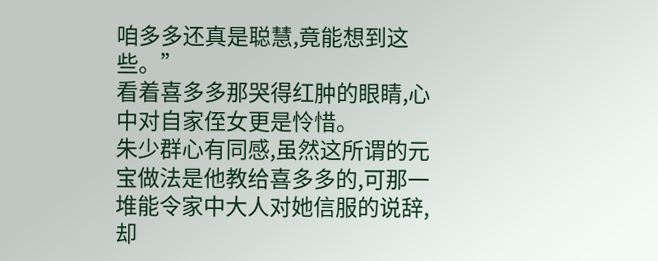咱多多还真是聪慧,竟能想到这些。”
看着喜多多那哭得红肿的眼睛,心中对自家侄女更是怜惜。
朱少群心有同感,虽然这所谓的元宝做法是他教给喜多多的,可那一堆能令家中大人对她信服的说辞,却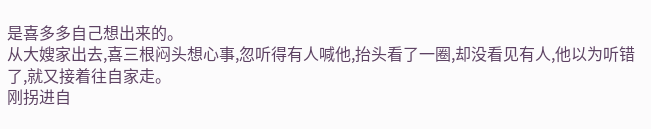是喜多多自己想出来的。
从大嫂家出去,喜三根闷头想心事,忽听得有人喊他,抬头看了一圈,却没看见有人,他以为听错了,就又接着往自家走。
刚拐进自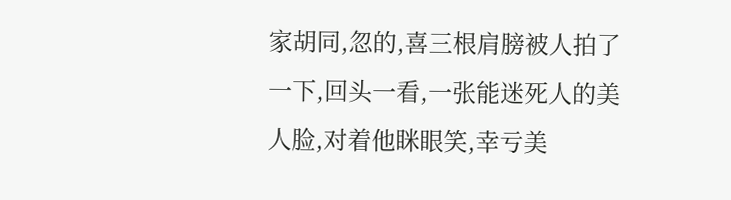家胡同,忽的,喜三根肩膀被人拍了一下,回头一看,一张能迷死人的美人脸,对着他眯眼笑,幸亏美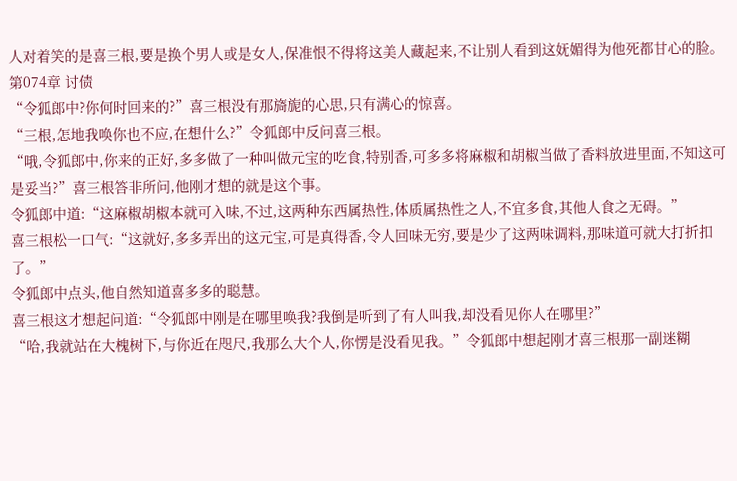人对着笑的是喜三根,要是换个男人或是女人,保准恨不得将这美人藏起来,不让别人看到这妩媚得为他死都甘心的脸。
第074章 讨债
“令狐郎中?你何时回来的?”喜三根没有那旖旎的心思,只有满心的惊喜。
“三根,怎地我唤你也不应,在想什么?”令狐郎中反问喜三根。
“哦,令狐郎中,你来的正好,多多做了一种叫做元宝的吃食,特别香,可多多将麻椒和胡椒当做了香料放进里面,不知这可是妥当?”喜三根答非所问,他刚才想的就是这个事。
令狐郎中道:“这麻椒胡椒本就可入味,不过,这两种东西属热性,体质属热性之人,不宜多食,其他人食之无碍。”
喜三根松一口气:“这就好,多多弄出的这元宝,可是真得香,令人回味无穷,要是少了这两味调料,那味道可就大打折扣了。”
令狐郎中点头,他自然知道喜多多的聪慧。
喜三根这才想起问道:“令狐郎中刚是在哪里唤我?我倒是听到了有人叫我,却没看见你人在哪里?”
“哈,我就站在大槐树下,与你近在咫尺,我那么大个人,你愣是没看见我。”令狐郎中想起刚才喜三根那一副迷糊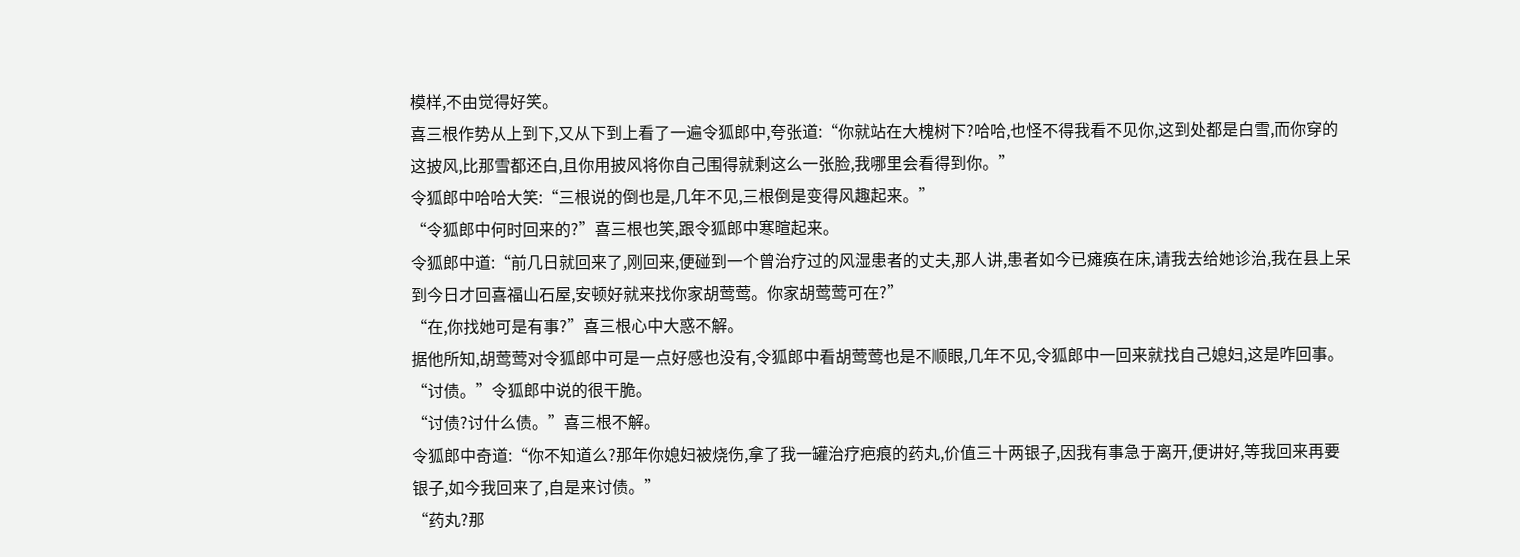模样,不由觉得好笑。
喜三根作势从上到下,又从下到上看了一遍令狐郎中,夸张道:“你就站在大槐树下?哈哈,也怪不得我看不见你,这到处都是白雪,而你穿的这披风,比那雪都还白,且你用披风将你自己围得就剩这么一张脸,我哪里会看得到你。”
令狐郎中哈哈大笑:“三根说的倒也是,几年不见,三根倒是变得风趣起来。”
“令狐郎中何时回来的?”喜三根也笑,跟令狐郎中寒暄起来。
令狐郎中道:“前几日就回来了,刚回来,便碰到一个曾治疗过的风湿患者的丈夫,那人讲,患者如今已瘫痪在床,请我去给她诊治,我在县上呆到今日才回喜福山石屋,安顿好就来找你家胡莺莺。你家胡莺莺可在?”
“在,你找她可是有事?”喜三根心中大惑不解。
据他所知,胡莺莺对令狐郎中可是一点好感也没有,令狐郎中看胡莺莺也是不顺眼,几年不见,令狐郎中一回来就找自己媳妇,这是咋回事。
“讨债。”令狐郎中说的很干脆。
“讨债?讨什么债。”喜三根不解。
令狐郎中奇道:“你不知道么?那年你媳妇被烧伤,拿了我一罐治疗疤痕的药丸,价值三十两银子,因我有事急于离开,便讲好,等我回来再要银子,如今我回来了,自是来讨债。”
“药丸?那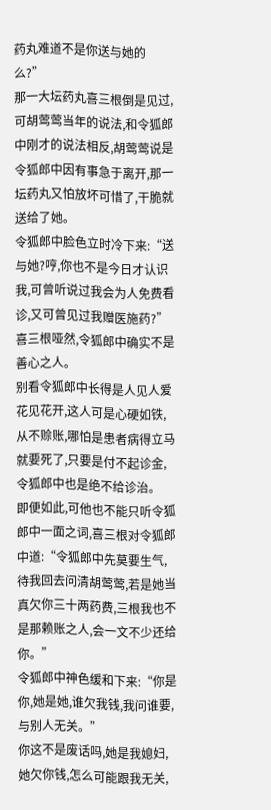药丸难道不是你送与她的么?”
那一大坛药丸喜三根倒是见过,可胡莺莺当年的说法,和令狐郎中刚才的说法相反,胡莺莺说是令狐郎中因有事急于离开,那一坛药丸又怕放坏可惜了,干脆就送给了她。
令狐郎中脸色立时冷下来:“送与她?哼,你也不是今日才认识我,可曾听说过我会为人免费看诊,又可曾见过我赠医施药?”
喜三根哑然,令狐郎中确实不是善心之人。
别看令狐郎中长得是人见人爱花见花开,这人可是心硬如铁,从不赊账,哪怕是患者病得立马就要死了,只要是付不起诊金,令狐郎中也是绝不给诊治。
即便如此,可他也不能只听令狐郎中一面之词,喜三根对令狐郎中道:“令狐郎中先莫要生气,待我回去问清胡莺莺,若是她当真欠你三十两药费,三根我也不是那赖账之人,会一文不少还给你。”
令狐郎中神色缓和下来:“你是你,她是她,谁欠我钱,我问谁要,与别人无关。”
你这不是废话吗,她是我媳妇,她欠你钱,怎么可能跟我无关,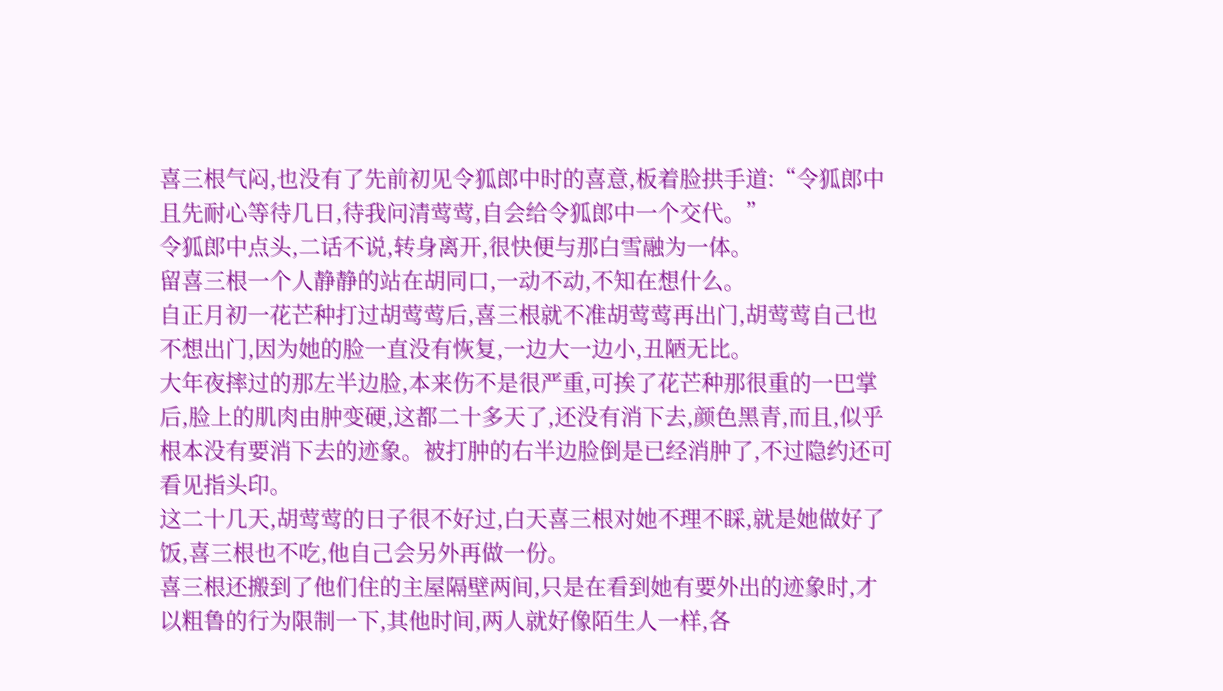喜三根气闷,也没有了先前初见令狐郎中时的喜意,板着脸拱手道:“令狐郎中且先耐心等待几日,待我问清莺莺,自会给令狐郎中一个交代。”
令狐郎中点头,二话不说,转身离开,很快便与那白雪融为一体。
留喜三根一个人静静的站在胡同口,一动不动,不知在想什么。
自正月初一花芒种打过胡莺莺后,喜三根就不准胡莺莺再出门,胡莺莺自己也不想出门,因为她的脸一直没有恢复,一边大一边小,丑陋无比。
大年夜摔过的那左半边脸,本来伤不是很严重,可挨了花芒种那很重的一巴掌后,脸上的肌肉由肿变硬,这都二十多天了,还没有消下去,颜色黑青,而且,似乎根本没有要消下去的迹象。被打肿的右半边脸倒是已经消肿了,不过隐约还可看见指头印。
这二十几天,胡莺莺的日子很不好过,白天喜三根对她不理不睬,就是她做好了饭,喜三根也不吃,他自己会另外再做一份。
喜三根还搬到了他们住的主屋隔壁两间,只是在看到她有要外出的迹象时,才以粗鲁的行为限制一下,其他时间,两人就好像陌生人一样,各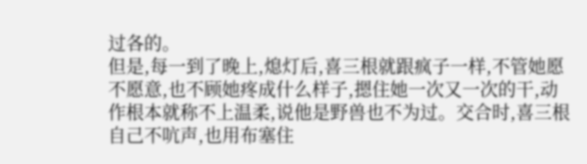过各的。
但是,每一到了晚上,熄灯后,喜三根就跟疯子一样,不管她愿不愿意,也不顾她疼成什么样子,摁住她一次又一次的干,动作根本就称不上温柔,说他是野兽也不为过。交合时,喜三根自己不吭声,也用布塞住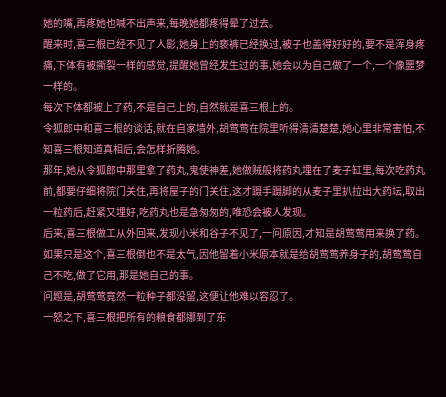她的嘴,再疼她也喊不出声来,每晚她都疼得晕了过去。
醒来时,喜三根已经不见了人影,她身上的亵裤已经换过,被子也盖得好好的,要不是浑身疼痛,下体有被撕裂一样的感觉,提醒她曾经发生过的事,她会以为自己做了一个,一个像噩梦一样的。
每次下体都被上了药,不是自己上的,自然就是喜三根上的。
令狐郎中和喜三根的谈话,就在自家墙外,胡莺莺在院里听得清清楚楚,她心里非常害怕,不知喜三根知道真相后,会怎样折腾她。
那年,她从令狐郎中那里拿了药丸,鬼使神差,她做贼般将药丸埋在了麦子缸里,每次吃药丸前,都要仔细将院门关住,再将屋子的门关住,这才蹑手蹑脚的从麦子里扒拉出大药坛,取出一粒药后,赶紧又埋好,吃药丸也是急匆匆的,唯恐会被人发现。
后来,喜三根做工从外回来,发现小米和谷子不见了,一问原因,才知是胡莺莺用来换了药。
如果只是这个,喜三根倒也不是太气,因他留着小米原本就是给胡莺莺养身子的,胡莺莺自己不吃,做了它用,那是她自己的事。
问题是,胡莺莺竟然一粒种子都没留,这便让他难以容忍了。
一怒之下,喜三根把所有的粮食都挪到了东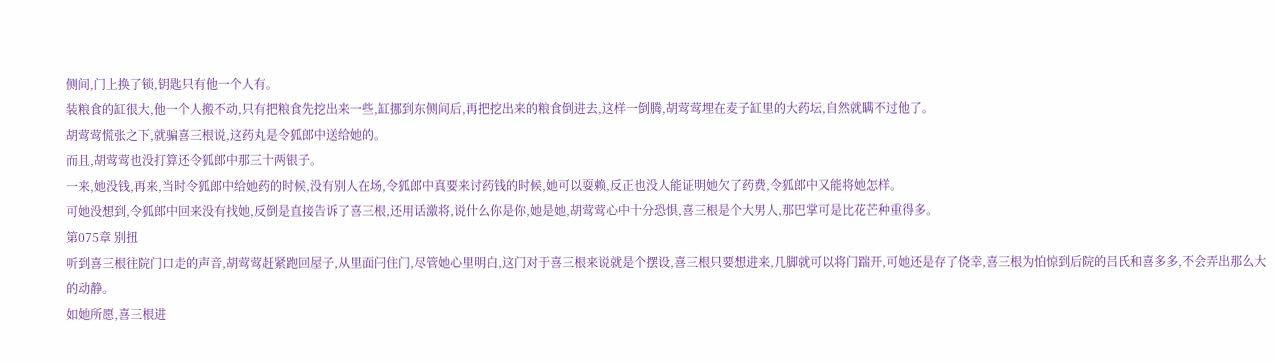侧间,门上换了锁,钥匙只有他一个人有。
装粮食的缸很大,他一个人搬不动,只有把粮食先挖出来一些,缸挪到东侧间后,再把挖出来的粮食倒进去,这样一倒腾,胡莺莺埋在麦子缸里的大药坛,自然就瞒不过他了。
胡莺莺慌张之下,就骗喜三根说,这药丸是令狐郎中送给她的。
而且,胡莺莺也没打算还令狐郎中那三十两银子。
一来,她没钱,再来,当时令狐郎中给她药的时候,没有别人在场,令狐郎中真要来讨药钱的时候,她可以耍赖,反正也没人能证明她欠了药费,令狐郎中又能将她怎样。
可她没想到,令狐郎中回来没有找她,反倒是直接告诉了喜三根,还用话激将,说什么你是你,她是她,胡莺莺心中十分恐惧,喜三根是个大男人,那巴掌可是比花芒种重得多。
第075章 别扭
听到喜三根往院门口走的声音,胡莺莺赶紧跑回屋子,从里面闩住门,尽管她心里明白,这门对于喜三根来说就是个摆设,喜三根只要想进来,几脚就可以将门踹开,可她还是存了侥幸,喜三根为怕惊到后院的吕氏和喜多多,不会弄出那么大的动静。
如她所愿,喜三根进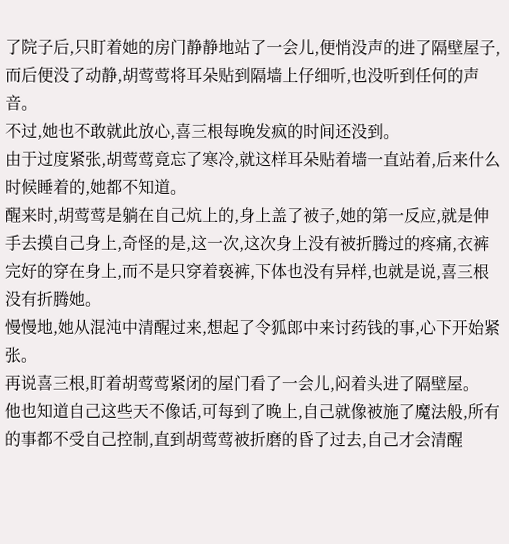了院子后,只盯着她的房门静静地站了一会儿,便悄没声的进了隔壁屋子,而后便没了动静,胡莺莺将耳朵贴到隔墙上仔细听,也没听到任何的声音。
不过,她也不敢就此放心,喜三根每晚发疯的时间还没到。
由于过度紧张,胡莺莺竟忘了寒冷,就这样耳朵贴着墙一直站着,后来什么时候睡着的,她都不知道。
醒来时,胡莺莺是躺在自己炕上的,身上盖了被子,她的第一反应,就是伸手去摸自己身上,奇怪的是,这一次,这次身上没有被折腾过的疼痛,衣裤完好的穿在身上,而不是只穿着亵裤,下体也没有异样,也就是说,喜三根没有折腾她。
慢慢地,她从混沌中清醒过来,想起了令狐郎中来讨药钱的事,心下开始紧张。
再说喜三根,盯着胡莺莺紧闭的屋门看了一会儿,闷着头进了隔壁屋。
他也知道自己这些天不像话,可每到了晚上,自己就像被施了魔法般,所有的事都不受自己控制,直到胡莺莺被折磨的昏了过去,自己才会清醒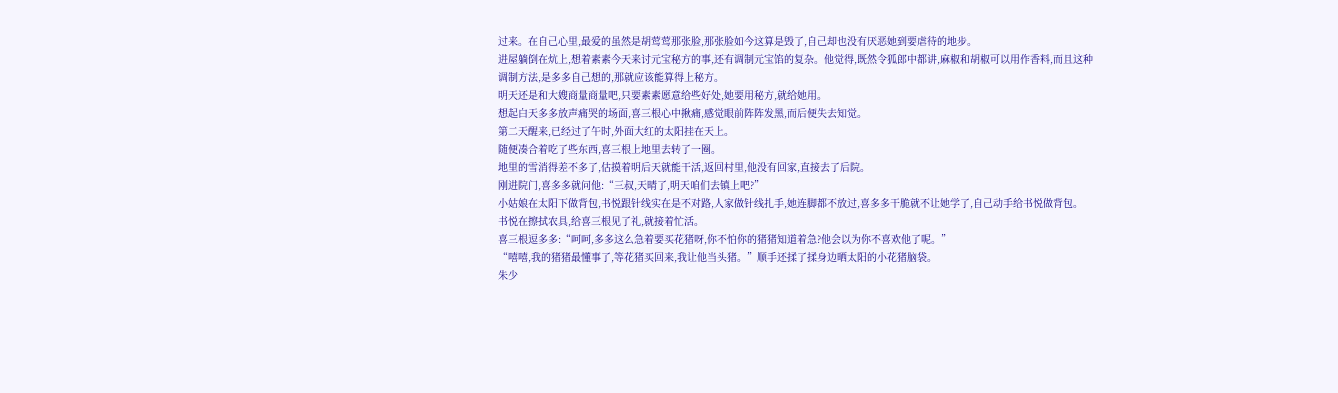过来。在自己心里,最爱的虽然是胡莺莺那张脸,那张脸如今这算是毁了,自己却也没有厌恶她到要虐待的地步。
进屋躺倒在炕上,想着素素今天来讨元宝秘方的事,还有调制元宝馅的复杂。他觉得,既然令狐郎中都讲,麻椒和胡椒可以用作香料,而且这种调制方法,是多多自己想的,那就应该能算得上秘方。
明天还是和大嫂商量商量吧,只要素素愿意给些好处,她要用秘方,就给她用。
想起白天多多放声痛哭的场面,喜三根心中揪痛,感觉眼前阵阵发黑,而后便失去知觉。
第二天醒来,已经过了午时,外面大红的太阳挂在天上。
随便凑合着吃了些东西,喜三根上地里去转了一圈。
地里的雪消得差不多了,估摸着明后天就能干活,返回村里,他没有回家,直接去了后院。
刚进院门,喜多多就问他:“三叔,天晴了,明天咱们去镇上吧?”
小姑娘在太阳下做背包,书悦跟针线实在是不对路,人家做针线扎手,她连脚都不放过,喜多多干脆就不让她学了,自己动手给书悦做背包。
书悦在擦拭农具,给喜三根见了礼,就接着忙活。
喜三根逗多多:“呵呵,多多这么急着要买花猪呀,你不怕你的猪猪知道着急?他会以为你不喜欢他了呢。”
“嘻嘻,我的猪猪最懂事了,等花猪买回来,我让他当头猪。”顺手还揉了揉身边晒太阳的小花猪脑袋。
朱少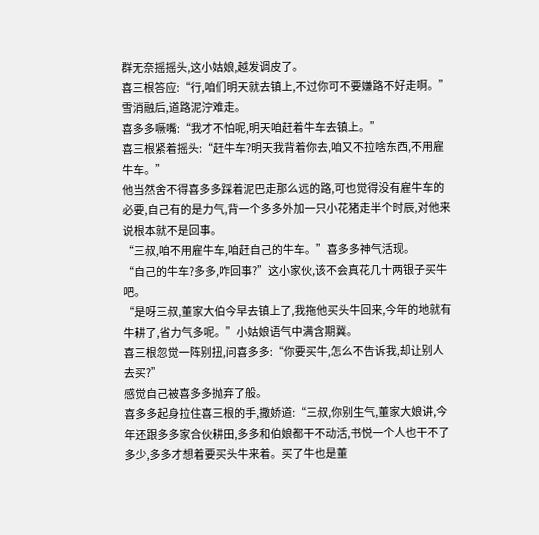群无奈摇摇头,这小姑娘,越发调皮了。
喜三根答应:“行,咱们明天就去镇上,不过你可不要嫌路不好走啊。”
雪消融后,道路泥泞难走。
喜多多噘嘴:“我才不怕呢,明天咱赶着牛车去镇上。”
喜三根紧着摇头:“赶牛车?明天我背着你去,咱又不拉啥东西,不用雇牛车。”
他当然舍不得喜多多踩着泥巴走那么远的路,可也觉得没有雇牛车的必要,自己有的是力气,背一个多多外加一只小花猪走半个时辰,对他来说根本就不是回事。
“三叔,咱不用雇牛车,咱赶自己的牛车。”喜多多神气活现。
“自己的牛车?多多,咋回事?”这小家伙,该不会真花几十两银子买牛吧。
“是呀三叔,董家大伯今早去镇上了,我拖他买头牛回来,今年的地就有牛耕了,省力气多呢。”小姑娘语气中满含期冀。
喜三根忽觉一阵别扭,问喜多多:“你要买牛,怎么不告诉我,却让别人去买?”
感觉自己被喜多多抛弃了般。
喜多多起身拉住喜三根的手,撒娇道:“三叔,你别生气,董家大娘讲,今年还跟多多家合伙耕田,多多和伯娘都干不动活,书悦一个人也干不了多少,多多才想着要买头牛来着。买了牛也是董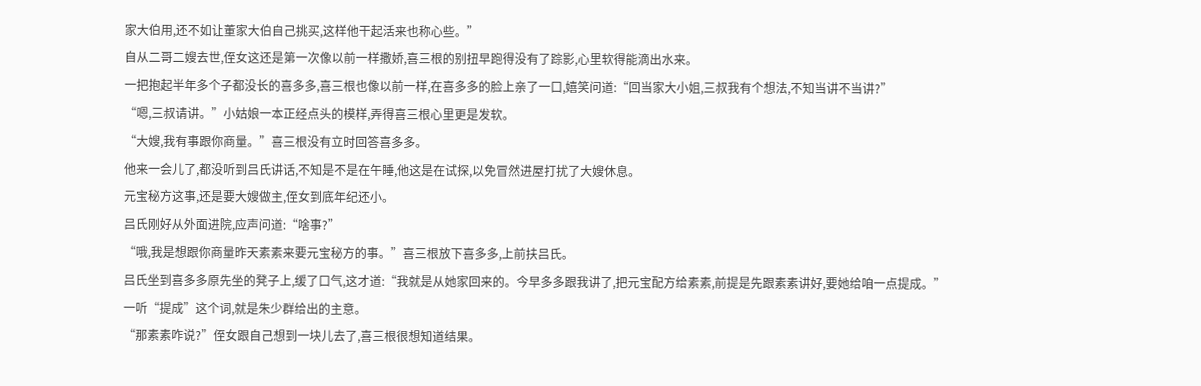家大伯用,还不如让董家大伯自己挑买,这样他干起活来也称心些。”
自从二哥二嫂去世,侄女这还是第一次像以前一样撒娇,喜三根的别扭早跑得没有了踪影,心里软得能滴出水来。
一把抱起半年多个子都没长的喜多多,喜三根也像以前一样,在喜多多的脸上亲了一口,嬉笑问道:“回当家大小姐,三叔我有个想法,不知当讲不当讲?”
“嗯,三叔请讲。”小姑娘一本正经点头的模样,弄得喜三根心里更是发软。
“大嫂,我有事跟你商量。”喜三根没有立时回答喜多多。
他来一会儿了,都没听到吕氏讲话,不知是不是在午睡,他这是在试探,以免冒然进屋打扰了大嫂休息。
元宝秘方这事,还是要大嫂做主,侄女到底年纪还小。
吕氏刚好从外面进院,应声问道:“啥事?”
“哦,我是想跟你商量昨天素素来要元宝秘方的事。”喜三根放下喜多多,上前扶吕氏。
吕氏坐到喜多多原先坐的凳子上,缓了口气,这才道:“我就是从她家回来的。今早多多跟我讲了,把元宝配方给素素,前提是先跟素素讲好,要她给咱一点提成。”
一听“提成”这个词,就是朱少群给出的主意。
“那素素咋说?”侄女跟自己想到一块儿去了,喜三根很想知道结果。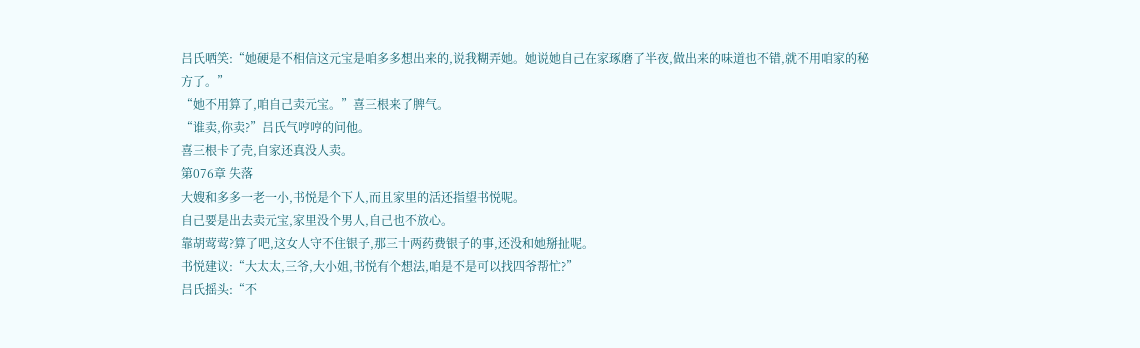吕氏哂笑:“她硬是不相信这元宝是咱多多想出来的,说我糊弄她。她说她自己在家琢磨了半夜,做出来的味道也不错,就不用咱家的秘方了。”
“她不用算了,咱自己卖元宝。”喜三根来了脾气。
“谁卖,你卖?”吕氏气哼哼的问他。
喜三根卡了壳,自家还真没人卖。
第076章 失落
大嫂和多多一老一小,书悦是个下人,而且家里的活还指望书悦呢。
自己要是出去卖元宝,家里没个男人,自己也不放心。
靠胡莺莺?算了吧,这女人守不住银子,那三十两药费银子的事,还没和她掰扯呢。
书悦建议:“大太太,三爷,大小姐,书悦有个想法,咱是不是可以找四爷帮忙?”
吕氏摇头:“不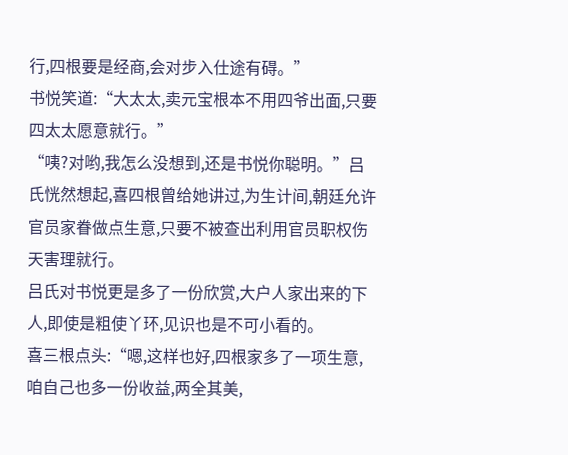行,四根要是经商,会对步入仕途有碍。”
书悦笑道:“大太太,卖元宝根本不用四爷出面,只要四太太愿意就行。”
“咦?对哟,我怎么没想到,还是书悦你聪明。”吕氏恍然想起,喜四根曾给她讲过,为生计间,朝廷允许官员家眷做点生意,只要不被查出利用官员职权伤天害理就行。
吕氏对书悦更是多了一份欣赏,大户人家出来的下人,即使是粗使丫环,见识也是不可小看的。
喜三根点头:“嗯,这样也好,四根家多了一项生意,咱自己也多一份收益,两全其美,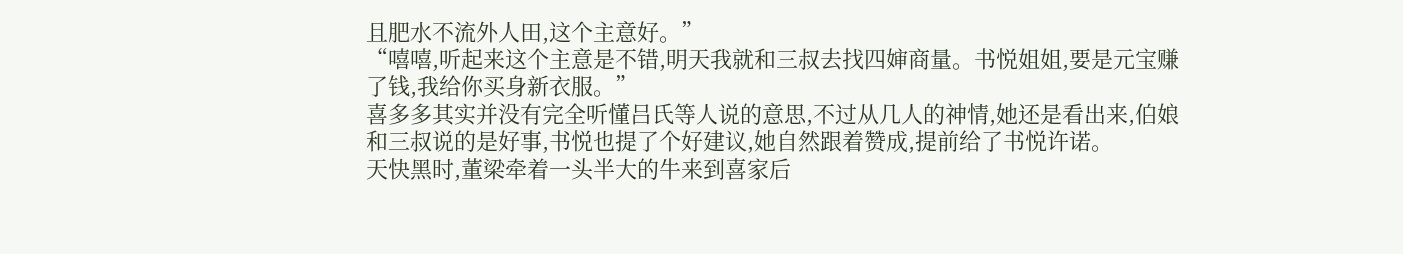且肥水不流外人田,这个主意好。”
“嘻嘻,听起来这个主意是不错,明天我就和三叔去找四婶商量。书悦姐姐,要是元宝赚了钱,我给你买身新衣服。”
喜多多其实并没有完全听懂吕氏等人说的意思,不过从几人的神情,她还是看出来,伯娘和三叔说的是好事,书悦也提了个好建议,她自然跟着赞成,提前给了书悦许诺。
天快黑时,董梁牵着一头半大的牛来到喜家后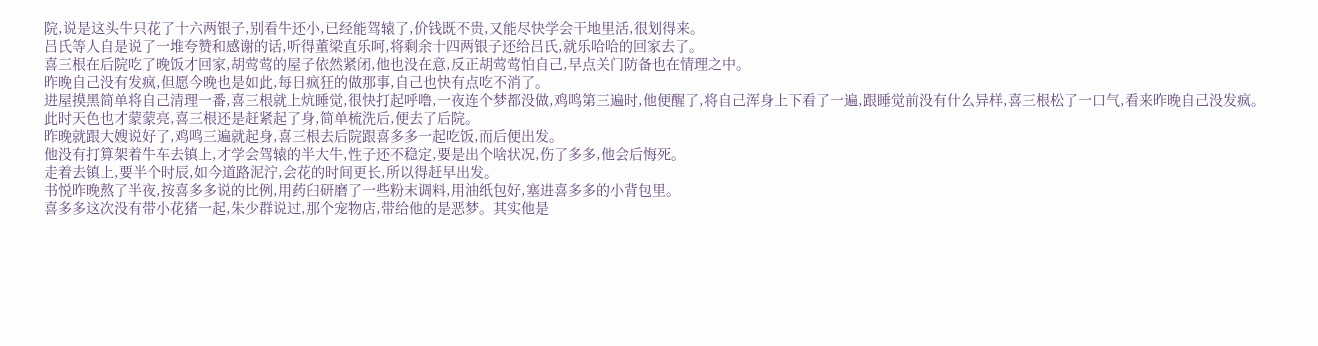院,说是这头牛只花了十六两银子,别看牛还小,已经能驾辕了,价钱既不贵,又能尽快学会干地里活,很划得来。
吕氏等人自是说了一堆夸赞和感谢的话,听得董梁直乐呵,将剩余十四两银子还给吕氏,就乐哈哈的回家去了。
喜三根在后院吃了晚饭才回家,胡莺莺的屋子依然紧闭,他也没在意,反正胡莺莺怕自己,早点关门防备也在情理之中。
昨晚自己没有发疯,但愿今晚也是如此,每日疯狂的做那事,自己也快有点吃不消了。
进屋摸黑简单将自己清理一番,喜三根就上炕睡觉,很快打起呼噜,一夜连个梦都没做,鸡鸣第三遍时,他便醒了,将自己浑身上下看了一遍,跟睡觉前没有什么异样,喜三根松了一口气,看来昨晚自己没发疯。
此时天色也才蒙蒙亮,喜三根还是赶紧起了身,简单梳洗后,便去了后院。
昨晚就跟大嫂说好了,鸡鸣三遍就起身,喜三根去后院跟喜多多一起吃饭,而后便出发。
他没有打算架着牛车去镇上,才学会驾辕的半大牛,性子还不稳定,要是出个啥状况,伤了多多,他会后悔死。
走着去镇上,要半个时辰,如今道路泥泞,会花的时间更长,所以得赶早出发。
书悦昨晚熬了半夜,按喜多多说的比例,用药臼研磨了一些粉末调料,用油纸包好,塞进喜多多的小背包里。
喜多多这次没有带小花猪一起,朱少群说过,那个宠物店,带给他的是恶梦。其实他是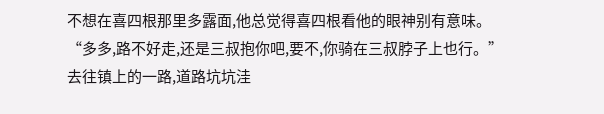不想在喜四根那里多露面,他总觉得喜四根看他的眼神别有意味。
“多多,路不好走,还是三叔抱你吧,要不,你骑在三叔脖子上也行。”
去往镇上的一路,道路坑坑洼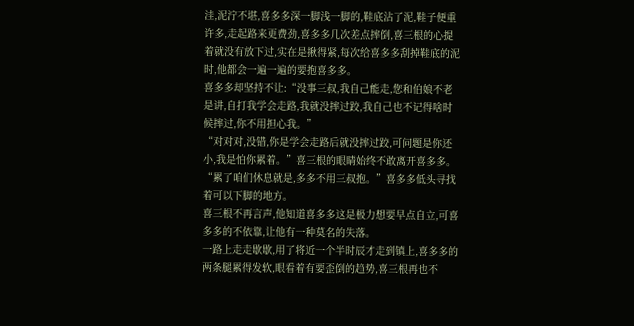洼,泥泞不堪,喜多多深一脚浅一脚的,鞋底沾了泥,鞋子便重许多,走起路来更费劲,喜多多几次差点摔倒,喜三根的心提着就没有放下过,实在是揪得紧,每次给喜多多刮掉鞋底的泥时,他都会一遍一遍的要抱喜多多。
喜多多却坚持不让:“没事三叔,我自己能走,您和伯娘不老是讲,自打我学会走路,我就没摔过跤,我自己也不记得啥时候摔过,你不用担心我。”
“对对对,没错,你是学会走路后就没摔过跤,可问题是你还小,我是怕你累着。”喜三根的眼睛始终不敢离开喜多多。
“累了咱们休息就是,多多不用三叔抱。”喜多多低头寻找着可以下脚的地方。
喜三根不再言声,他知道喜多多这是极力想要早点自立,可喜多多的不依靠,让他有一种莫名的失落。
一路上走走歇歇,用了将近一个半时辰才走到镇上,喜多多的两条腿累得发软,眼看着有要歪倒的趋势,喜三根再也不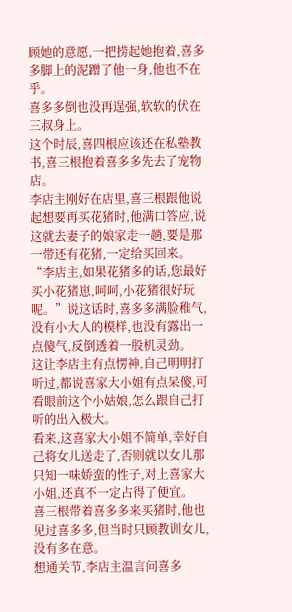顾她的意愿,一把捞起她抱着,喜多多脚上的泥蹭了他一身,他也不在乎。
喜多多倒也没再逞强,软软的伏在三叔身上。
这个时辰,喜四根应该还在私塾教书,喜三根抱着喜多多先去了宠物店。
李店主刚好在店里,喜三根跟他说起想要再买花猪时,他满口答应,说这就去妻子的娘家走一趟,要是那一带还有花猪,一定给买回来。
“李店主,如果花猪多的话,您最好买小花猪崽,呵呵,小花猪很好玩呢。”说这话时,喜多多满脸稚气,没有小大人的模样,也没有露出一点傻气,反倒透着一股机灵劲。
这让李店主有点愣神,自己明明打听过,都说喜家大小姐有点呆傻,可看眼前这个小姑娘,怎么跟自己打听的出入极大。
看来,这喜家大小姐不简单,幸好自己将女儿送走了,否则就以女儿那只知一味娇蛮的性子,对上喜家大小姐,还真不一定占得了便宜。
喜三根带着喜多多来买猪时,他也见过喜多多,但当时只顾教训女儿,没有多在意。
想通关节,李店主温言问喜多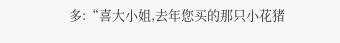多:“喜大小姐,去年您买的那只小花猪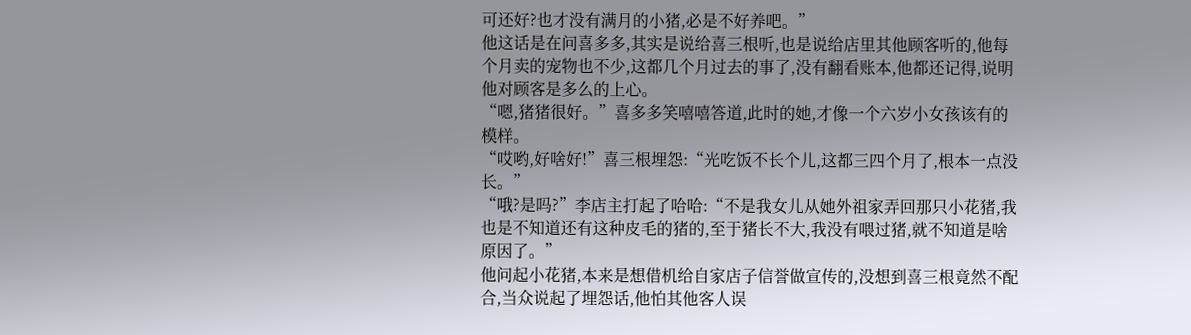可还好?也才没有满月的小猪,必是不好养吧。”
他这话是在问喜多多,其实是说给喜三根听,也是说给店里其他顾客听的,他每个月卖的宠物也不少,这都几个月过去的事了,没有翻看账本,他都还记得,说明他对顾客是多么的上心。
“嗯,猪猪很好。”喜多多笑嘻嘻答道,此时的她,才像一个六岁小女孩该有的模样。
“哎哟,好啥好!”喜三根埋怨:“光吃饭不长个儿,这都三四个月了,根本一点没长。”
“哦?是吗?”李店主打起了哈哈:“不是我女儿从她外祖家弄回那只小花猪,我也是不知道还有这种皮毛的猪的,至于猪长不大,我没有喂过猪,就不知道是啥原因了。”
他问起小花猪,本来是想借机给自家店子信誉做宣传的,没想到喜三根竟然不配合,当众说起了埋怨话,他怕其他客人误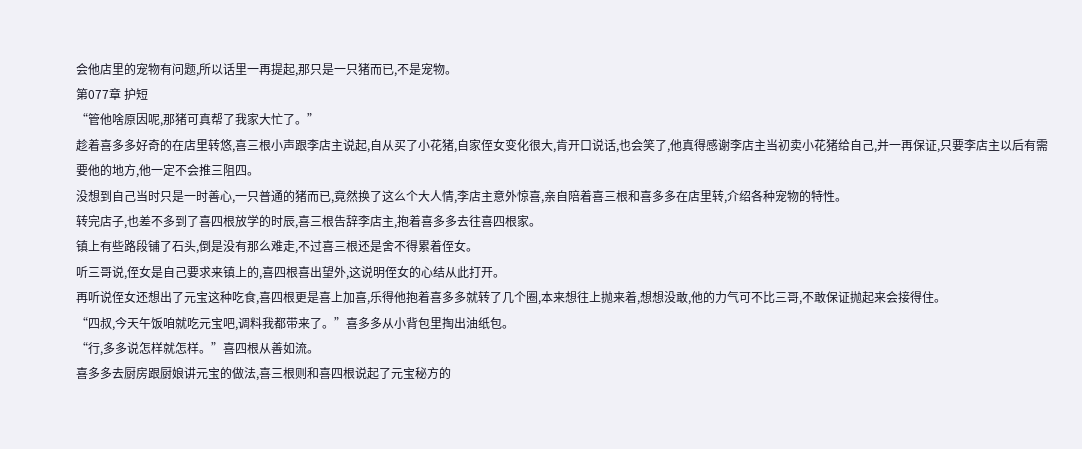会他店里的宠物有问题,所以话里一再提起,那只是一只猪而已,不是宠物。
第077章 护短
“管他啥原因呢,那猪可真帮了我家大忙了。”
趁着喜多多好奇的在店里转悠,喜三根小声跟李店主说起,自从买了小花猪,自家侄女变化很大,肯开口说话,也会笑了,他真得感谢李店主当初卖小花猪给自己,并一再保证,只要李店主以后有需要他的地方,他一定不会推三阻四。
没想到自己当时只是一时善心,一只普通的猪而已,竟然换了这么个大人情,李店主意外惊喜,亲自陪着喜三根和喜多多在店里转,介绍各种宠物的特性。
转完店子,也差不多到了喜四根放学的时辰,喜三根告辞李店主,抱着喜多多去往喜四根家。
镇上有些路段铺了石头,倒是没有那么难走,不过喜三根还是舍不得累着侄女。
听三哥说,侄女是自己要求来镇上的,喜四根喜出望外,这说明侄女的心结从此打开。
再听说侄女还想出了元宝这种吃食,喜四根更是喜上加喜,乐得他抱着喜多多就转了几个圈,本来想往上抛来着,想想没敢,他的力气可不比三哥,不敢保证抛起来会接得住。
“四叔,今天午饭咱就吃元宝吧,调料我都带来了。”喜多多从小背包里掏出油纸包。
“行,多多说怎样就怎样。”喜四根从善如流。
喜多多去厨房跟厨娘讲元宝的做法,喜三根则和喜四根说起了元宝秘方的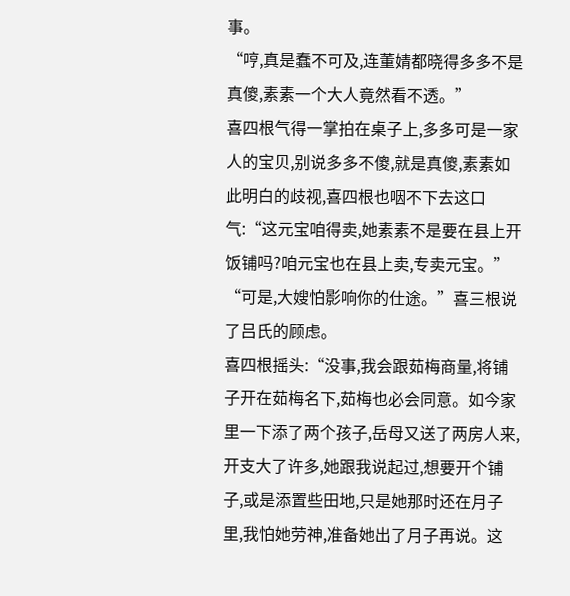事。
“哼,真是蠢不可及,连董婧都晓得多多不是真傻,素素一个大人竟然看不透。”
喜四根气得一掌拍在桌子上,多多可是一家人的宝贝,别说多多不傻,就是真傻,素素如此明白的歧视,喜四根也咽不下去这口气:“这元宝咱得卖,她素素不是要在县上开饭铺吗?咱元宝也在县上卖,专卖元宝。”
“可是,大嫂怕影响你的仕途。”喜三根说了吕氏的顾虑。
喜四根摇头:“没事,我会跟茹梅商量,将铺子开在茹梅名下,茹梅也必会同意。如今家里一下添了两个孩子,岳母又送了两房人来,开支大了许多,她跟我说起过,想要开个铺子,或是添置些田地,只是她那时还在月子里,我怕她劳神,准备她出了月子再说。这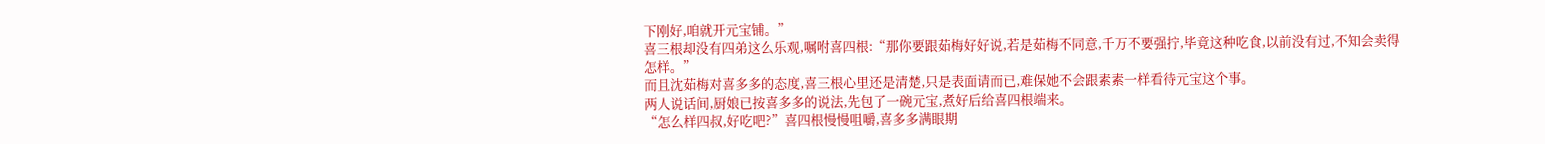下刚好,咱就开元宝铺。”
喜三根却没有四弟这么乐观,嘱咐喜四根:“那你要跟茹梅好好说,若是茹梅不同意,千万不要强拧,毕竟这种吃食,以前没有过,不知会卖得怎样。”
而且沈茹梅对喜多多的态度,喜三根心里还是清楚,只是表面请而已,难保她不会跟素素一样看待元宝这个事。
两人说话间,厨娘已按喜多多的说法,先包了一碗元宝,煮好后给喜四根端来。
“怎么样四叔,好吃吧?”喜四根慢慢咀嚼,喜多多满眼期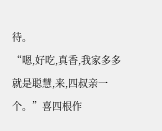待。
“嗯,好吃,真香,我家多多就是聪慧,来,四叔亲一个。”喜四根作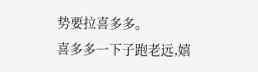势要拉喜多多。
喜多多一下子跑老远,嬉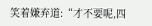笑着嫌弃道:“才不要呢,四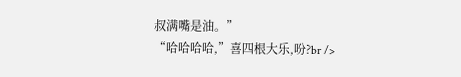叔满嘴是油。”
“哈哈哈哈,”喜四根大乐,吩?br />